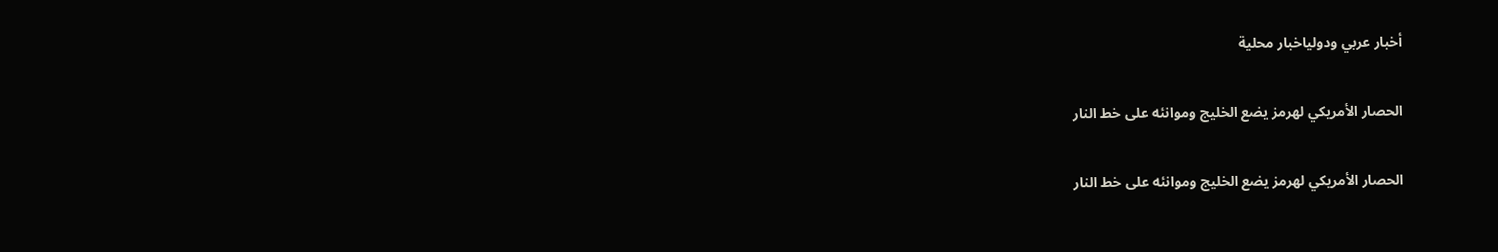أخبار عربي ودولياخبار محلية

الحصار الأمريكي لهرمز يضع الخليج وموانئه على خط النار

الحصار الأمريكي لهرمز يضع الخليج وموانئه على خط النار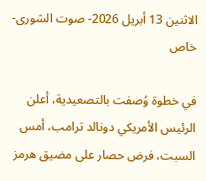الاثنين 13 أبريل 2026- صوت الشورى-خاص

في خطوة وُصفت بالتصعيدية، أعلن الرئيس الأمريكي دونالد ترامب، أمس السبت، فرض حصار على مضيق هرمز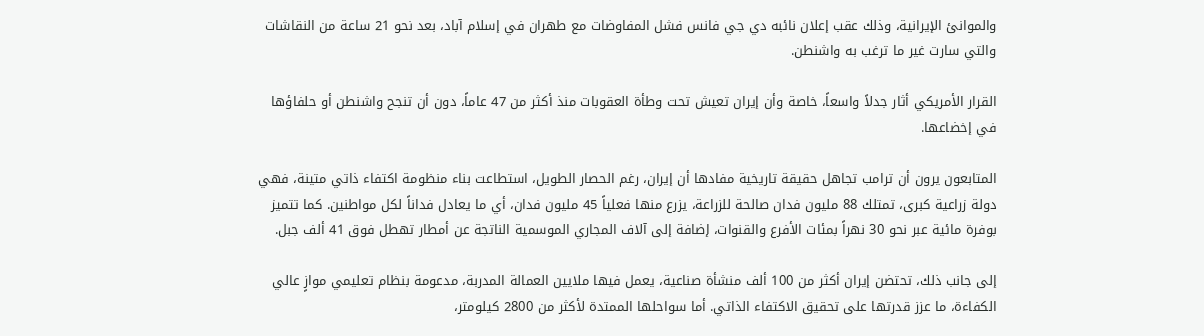والموانئ الإيرانية، وذلك عقب إعلان نائبه دي جي فانس فشل المفاوضات مع طهران في إسلام آباد، بعد نحو 21 ساعة من النقاشات والتي سارت غير ما ترغب به واشنطن.

القرار الأمريكي أثار جدلاً واسعاً، خاصة وأن إيران تعيش تحت وطأة العقوبات منذ أكثر من 47 عاماً، دون أن تنجح واشنطن أو حلفاؤها في إخضاعها.

المتابعون يرون أن ترامب تجاهل حقيقة تاريخية مفادها أن إيران، رغم الحصار الطويل، استطاعت بناء منظومة اكتفاء ذاتي متينة، فهي دولة زراعية كبرى، تمتلك 88 مليون فدان صالحة للزراعة، يزرع منها فعلياً 45 مليون فدان، أي ما يعادل فداناً لكل مواطنين. كما تتميز بوفرة مائية عبر نحو 30 نهراً بمئات الأفرع والقنوات، إضافة إلى آلاف المجاري الموسمية الناتجة عن أمطار تهطل فوق 41 ألف جبل.

إلى جانب ذلك، تحتضن إيران أكثر من 100 ألف منشأة صناعية، يعمل فيها ملايين العمالة المدربة، مدعومة بنظام تعليمي موازٍ عالي الكفاءة، ما عزز قدرتها على تحقيق الاكتفاء الذاتي. أما سواحلها الممتدة لأكثر من 2800 كيلومتر،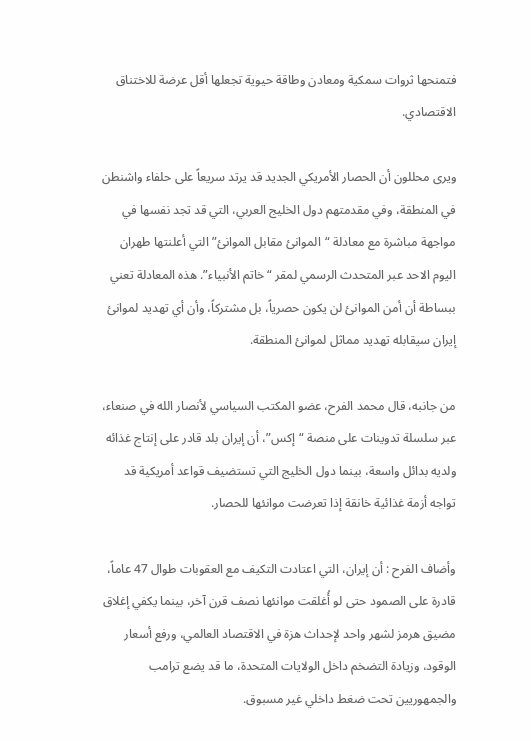فتمنحها ثروات سمكية ومعادن وطاقة حيوية تجعلها أقل عرضة للاختناق الاقتصادي.

ويرى محللون أن الحصار الأمريكي الجديد قد يرتد سريعاً على حلفاء واشنطن في المنطقة، وفي مقدمتهم دول الخليج العربي، التي قد تجد نفسها في مواجهة مباشرة مع معادلة “الموانئ مقابل الموانئ” التي أعلنتها طهران اليوم الاحد عبر المتحدث الرسمي لمقر “خاتم الأنبياء”. هذه المعادلة تعني ببساطة أن أمن الموانئ لن يكون حصرياً، بل مشتركاً، وأن أي تهديد لموانئ إيران سيقابله تهديد مماثل لموانئ المنطقة.

من جانبه، قال محمد الفرح، عضو المكتب السياسي لأنصار الله في صنعاء، عبر سلسلة تدوينات على منصة “إكس”، أن إيران بلد قادر على إنتاج غذائه ولديه بدائل واسعة، بينما دول الخليج التي تستضيف قواعد أمريكية قد تواجه أزمة غذائية خانقة إذا تعرضت موانئها للحصار.

وأضاف الفرح : أن إيران، التي اعتادت التكيف مع العقوبات طوال 47 عاماً، قادرة على الصمود حتى لو أُغلقت موانئها نصف قرن آخر، بينما يكفي إغلاق مضيق هرمز لشهر واحد لإحداث هزة في الاقتصاد العالمي، ورفع أسعار الوقود، وزيادة التضخم داخل الولايات المتحدة، ما قد يضع ترامب والجمهوريين تحت ضغط داخلي غير مسبوق.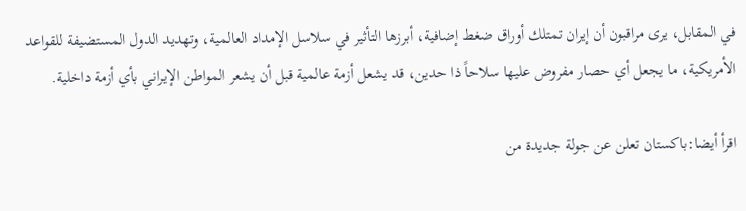في المقابل، يرى مراقبون أن إيران تمتلك أوراق ضغط إضافية، أبرزها التأثير في سلاسل الإمداد العالمية، وتهديد الدول المستضيفة للقواعد الأمريكية، ما يجعل أي حصار مفروض عليها سلاحاً ذا حدين، قد يشعل أزمة عالمية قبل أن يشعر المواطن الإيراني بأي أزمة داخلية.

اقرأ أيضا:باكستان تعلن عن جولة جديدة من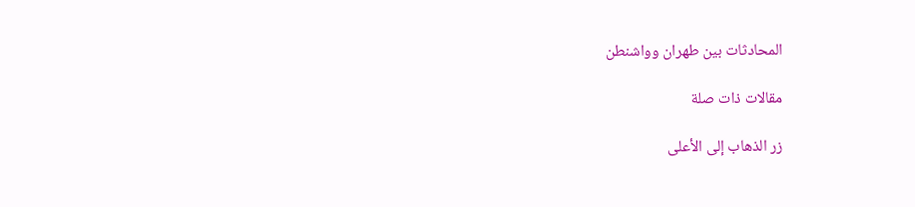المحادثات بين طهران وواشنطن

مقالات ذات صلة

زر الذهاب إلى الأعلى